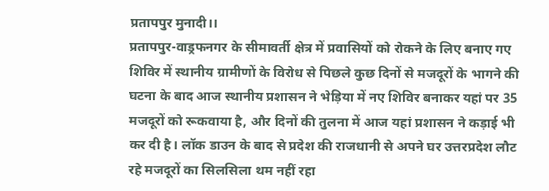प्रतापपुर मुनादी।।
प्रतापपुर-वाड्रफनगर के सीमावर्ती क्षेत्र में प्रवासियों को रोकने के लिए बनाए गए शिविर में स्थानीय ग्रामीणों के विरोध से पिछले कुछ दिनों से मजदूरों के भागने की घटना के बाद आज स्थानीय प्रशासन ने भेड़िया में नए शिविर बनाकर यहां पर 35 मजदूरों को रूकवाया है, और दिनों की तुलना में आज यहां प्रशासन ने कड़ाई भी कर दी है। लॉक डाउन के बाद से प्रदेश की राजधानी से अपने घर उत्तरप्रदेश लौट रहे मजदूरों का सिलसिला थम नहीं रहा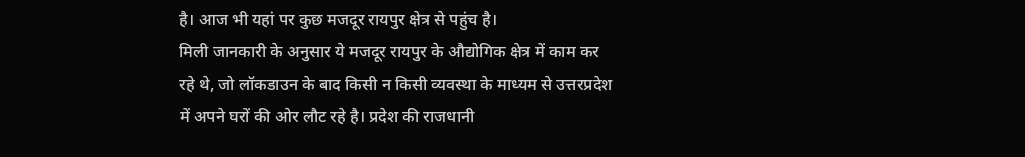है। आज भी यहां पर कुछ मजदूर रायपुर क्षेत्र से पहुंच है।
मिली जानकारी के अनुसार ये मजदूर रायपुर के औद्योगिक क्षेत्र में काम कर रहे थे, जो लॉकडाउन के बाद किसी न किसी व्यवस्था के माध्यम से उत्तरप्रदेश में अपने घरों की ओर लौट रहे है। प्रदेश की राजधानी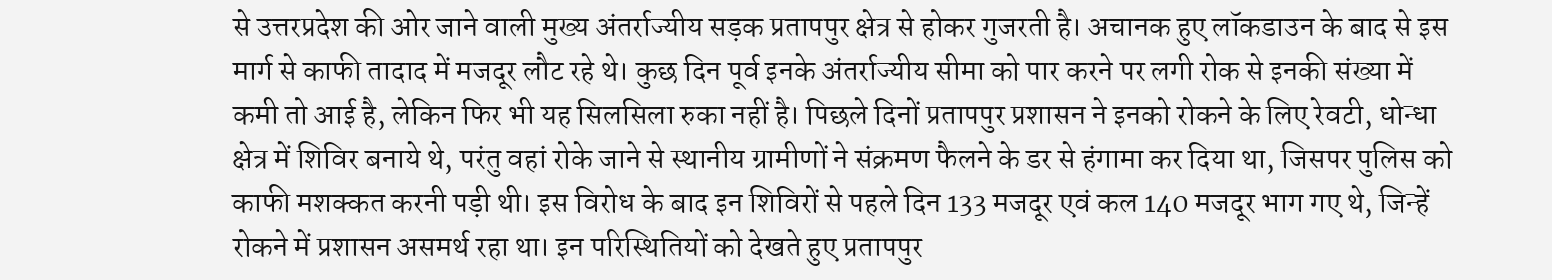से उत्तरप्रदेश की ओर जाने वाली मुख्य अंतर्राज्यीय सड़क प्रतापपुर क्षेत्र से होकर गुजरती है। अचानक हुए लॉकडाउन के बाद से इस मार्ग से काफी तादाद में मजदूर लौट रहे थे। कुछ दिन पूर्व इनके अंतर्राज्यीय सीमा को पार करने पर लगी रोक से इनकी संख्या में कमी तो आई है, लेकिन फिर भी यह सिलसिला रुका नहीं है। पिछले दिनों प्रतापपुर प्रशासन ने इनको रोकने के लिए रेवटी, धोन्धा क्षेत्र में शिविर बनाये थे, परंतु वहां रोके जाने से स्थानीय ग्रामीणों ने संक्रमण फैलने के डर से हंगामा कर दिया था, जिसपर पुलिस को काफी मशक्कत करनी पड़ी थी। इस विरोध के बाद इन शिविरों से पहले दिन 133 मजदूर एवं कल 140 मजदूर भाग गए थे, जिन्हें रोकने में प्रशासन असमर्थ रहा था। इन परिस्थितियों को देखते हुए प्रतापपुर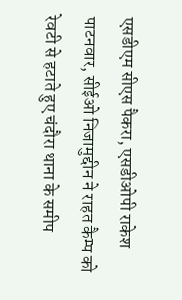एसडीएम सीएस पैकरा, एसडीओपी राकेश पाटनवार, सीईओ निजामुद्दीन ने राहत कैम्प को रेवटी से हटाते हुए चंदौरा थाना के समीप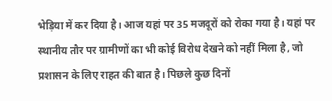भेड़िया में कर दिया है। आज यहां पर 35 मजदूरों को रोका गया है। यहां पर स्थानीय तौर पर ग्रामीणों का भी कोई विरोध देखने को नहीं मिला है, जो प्रशासन के लिए राहत की बात है। पिछले कुछ दिनों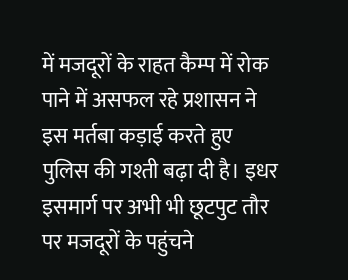में मजदूरों के राहत कैम्प में रोक पाने में असफल रहे प्रशासन ने इस मर्तबा कड़ाई करते हुए पुलिस की गश्ती बढ़ा दी है। इधर इसमार्ग पर अभी भी छूटपुट तौर पर मजदूरों के पहुंचने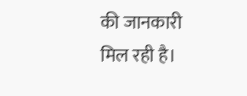की जानकारी मिल रही है।